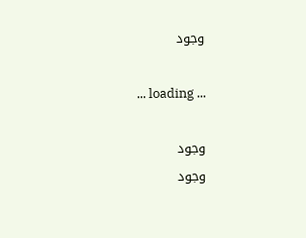وجود

... loading ...

وجود
وجود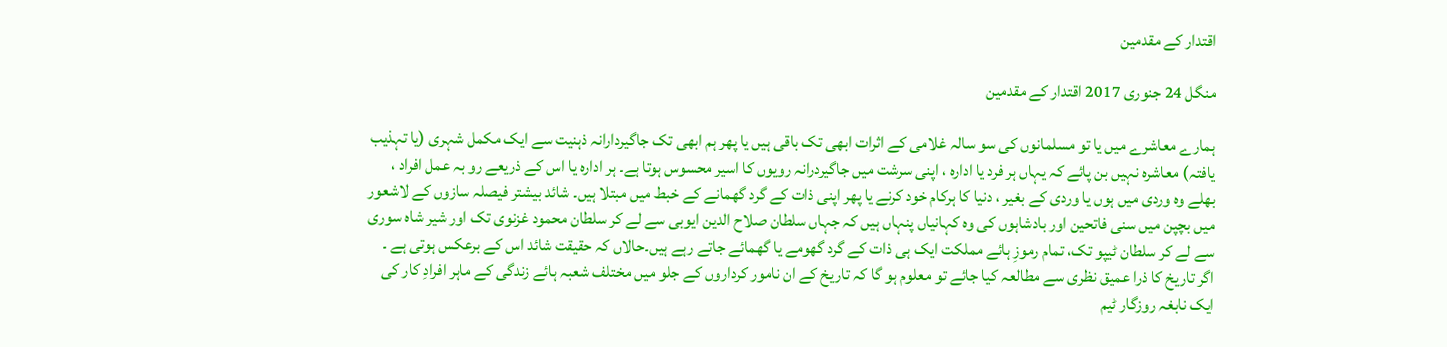اقتدار کے مقدمین

منگل 24 جنوری 2017 اقتدار کے مقدمین

ہمارے معاشرے میں یا تو مسلمانوں کی سو سالہ غلامی کے اثرات ابھی تک باقی ہیں یا پھر ہم ابھی تک جاگیردارانہ ذہنیت سے ایک مکمل شہری (یا تہذیب یافتہ) معاشرہ نہیں بن پائے کہ یہاں ہر فرد یا ادارہ ، اپنی سرشت میں جاگیردرانہ رویوں کا اسیر محسوس ہوتا ہے۔ ہر ادارہ یا اس کے ذریعے رو بہ عمل افراد ، بھلے وہ وردی میں ہوں یا وردی کے بغیر ، دنیا کا ہرکام خود کرنے یا پھر اپنی ذات کے گرد گھمانے کے خبط میں مبتلا ہیں۔ شائد بیشتر فیصلہ سازوں کے لاشعور میں بچپن میں سنی فاتحین اور بادشاہوں کی وہ کہانیاں پنہاں ہیں کہ جہاں سلطان صلاح الدین ایوبی سے لے کر سلطان محمود غزنوی تک اور شیر شاہ سوری سے لے کر سلطان ٹیپو تک، تمام رموزِ ہائے مملکت ایک ہی ذات کے گرد گھومے یا گھمائے جاتے رہے ہیں۔حالاں کہ حقیقت شائد اس کے برعکس ہوتی ہے ۔ اگر تاریخ کا ذرا عمیق نظری سے مطالعہ کیا جائے تو معلوم ہو گا کہ تاریخ کے ان نامور کرداروں کے جلو میں مختلف شعبہ ہائے زندگی کے ماہر افرادِ کار کی ایک نابغہ روزگار ٹیم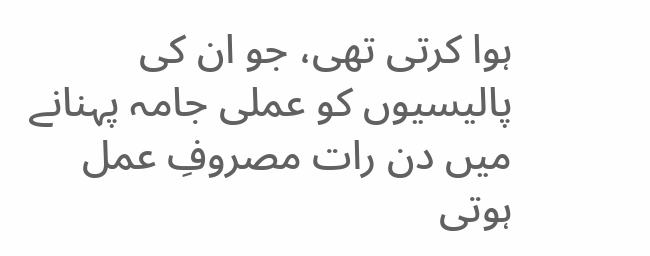ہوا کرتی تھی، جو ان کی پالیسیوں کو عملی جامہ پہنانے میں دن رات مصروفِ عمل ہوتی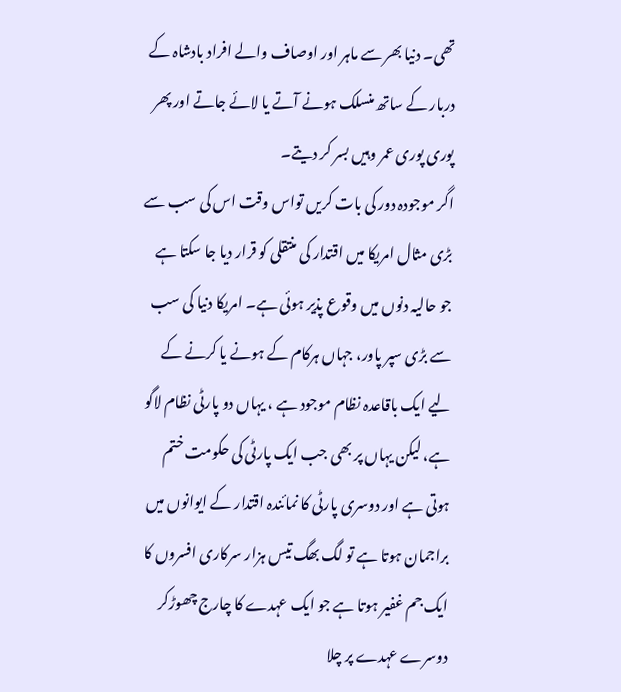تھی۔ دنیا بھر سے ماہر اور اوصاف والے افراد بادشاہ کے دربار کے ساتھ منسلک ہونے آتے یا لائے جاتے اور پھر پوری پوری عمر وہیں بسر کر دیتے۔
اگر موجودہ دور کی بات کریں تواس وقت اس کی سب سے بڑی مثال امریکا میں اقتدار کی منتقلی کو قرار دیا جا سکتا ہے جو حالیہ دنوں میں وقوع پذیر ہوئی ہے۔ امریکا دنیا کی سب سے بڑی سپر پاور، جہاں ہرکام کے ہونے یا کرنے کے لیے ایک باقاعدہ نظام موجود ہے ، یہاں دو پارٹی نظام لاگو ہے، لیکن یہاں پر بھی جب ایک پارٹی کی حکومت ختم ہوتی ہے اور دوسری پارٹی کا نمائندہ اقتدار کے ایوانوں میں براجمان ہوتا ہے تو لگ بھگ تیس ہزار سرکاری افسروں کا ایک جم غفیر ہوتا ہے جو ایک عہدے کا چارج چھوڑکر دوسرے عہدے پر چلا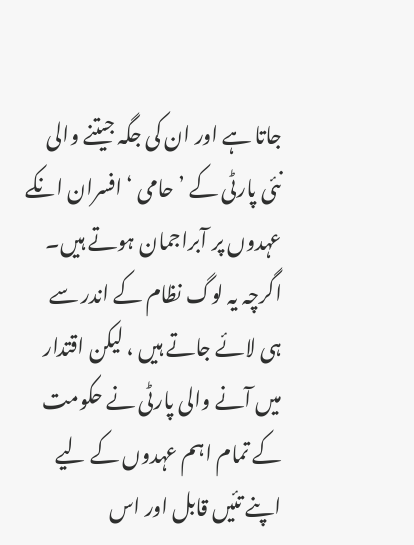جاتا ہے اور ان کی جگہ جیتنے والی نئی پارٹی کے ’حامی ‘ افسران انکے عہدوں پر آبراجمان ہوتے ہیں۔ اگرچہ یہ لوگ نظام کے اندر سے ہی لائے جاتے ہیں ، لیکن اقتدار میں آنے والی پارٹی نے حکومت کے تمام اہم عہدوں کے لیے اپنے تئیں قابل اور اس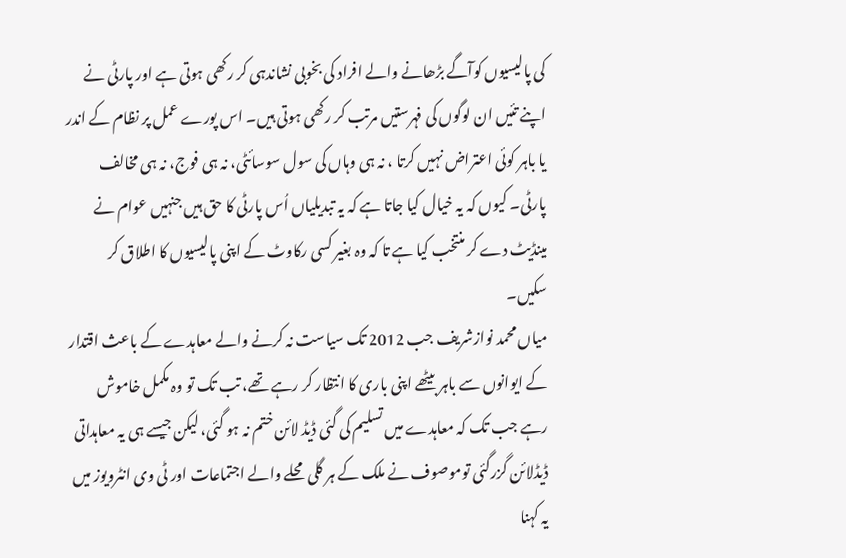کی پالیسیوں کوآگے بڑھانے والے افراد کی بخوبی نشاندہی کر رکھی ہوتی ہے اور پارٹی نے اپنے تئیں ان لوگوں کی فہرستیں مرتب کر رکھی ہوتی ہیں۔ اس پورے عمل پر نظام کے اندر یا باہر کوئی اعتراض نہیں کرتا ، نہ ہی وہاں کی سول سوسائٹی، نہ ہی فوج، نہ ہی مخالف پارٹی۔ کیوں کہ یہ خیال کیا جاتا ہے کہ یہ تبدیلیاں اُس پارٹی کا حق ہیں جنہیں عوام نے مینڈیٹ دے کر منتخب کیا ہے تا کہ وہ بغیر کسی رکاوٹ کے اپنی پالیسیوں کا اطلاق کر سکیں۔
میاں محمد نوازشریف جب 2012 تک سیاست نہ کرنے والے معاہدے کے باعث اقتدار کے ایوانوں سے باہر بیٹھے اپنی باری کا انتظار کر رہے تھے، تب تک تو وہ مکمل خاموش رہے جب تک کہ معاہدے میں تسلیم کی گئی ڈیڈ لائن ختم نہ ہو گئی، لیکن جیسے ہی یہ معاہداتی ڈیڈلائن گزرگئی توموصوف نے ملک کے ہر گلی محلے والے اجتماعات اور ٹی وی انٹرویوز میں یہ کہنا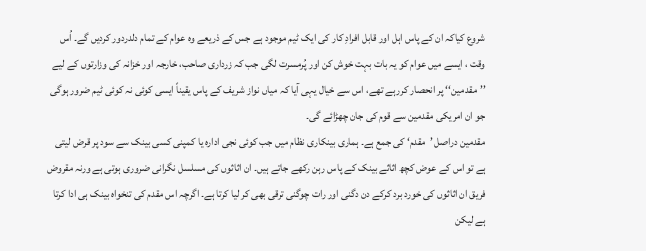شروع کیاکہ ان کے پاس اہل اور قابل افرادِ کار کی ایک ٹیم موجود ہے جس کے ذریعے وہ عوام کے تمام دلدردور کردیں گے۔ اُس وقت ، ایسے میں عوام کو یہ بات بہت خوش کن اور پُرمسرت لگی جب کہ زرداری صاحب، خارجہ اور خزانہ کی وزارتوں کے لیے ’’مقدمین‘‘ پر انحصار کررہے تھے، اس سے خیال یہی آیا کہ میاں نواز شریف کے پاس یقیناً ایسی کوئی نہ کوئی ٹیم ضرور ہوگی جو ان امریکی مقدمین سے قوم کی جان چھڑائے گی۔
مقدمین دراصل ’مقدم‘ کی جمع ہے۔ ہماری بینکاری نظام میں جب کوئی نجی ادارہ یا کمپنی کسی بینک سے سود پر قرض لیتی ہے تو اس کے عوض کچھ اثاثے بینک کے پاس رہن رکھے جاتے ہیں۔ ان اثاثوں کی مسلسل نگرانی ضروری ہوتی ہے ورنہ مقروض فریق ان اثاثوں کی خورد برد کرکے دن دگنی اور رات چوگنی ترقی بھی کر لیا کرتا ہے۔ اگرچہ اس مقدم کی تنخواہ بینک ہی ادا کرتا ہے لیکن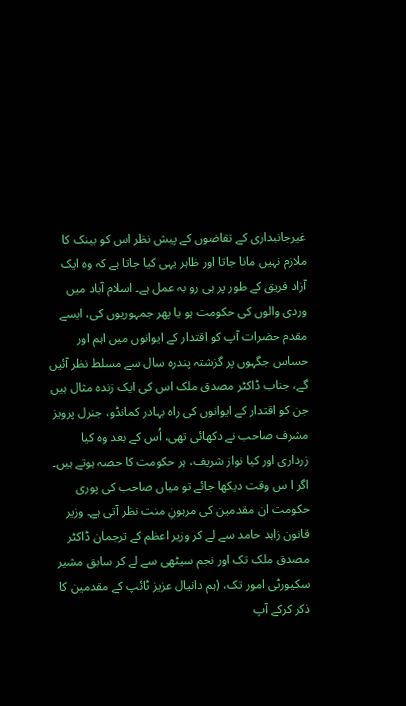غیرجانبداری کے تقاضوں کے پیش نظر اس کو بینک کا ملازم نہیں مانا جاتا اور ظاہر یہی کیا جاتا ہے کہ وہ ایک آزاد فریق کے طور پر ہی رو بہ عمل ہے۔ اسلام آباد میں وردی والوں کی حکومت ہو یا پھر جمہوریوں کی، ایسے مقدم حضرات آپ کو اقتدار کے ایوانوں میں اہم اور حساس جگہوں پر گزشتہ پندرہ سال سے مسلط نظر آئیں گے، جناب ڈاکٹر مصدق ملک اس کی ایک زندہ مثال ہیں جن کو اقتدار کے ایوانوں کی راہ بہادر کمانڈو، جنرل پرویز مشرف صاحب نے دکھائی تھی، اُس کے بعد وہ کیا زرداری اور کیا نواز شریف، ہر حکومت کا حصہ ہوتے ہیں۔
اگر ا س وقت دیکھا جائے تو میاں صاحب کی پوری حکومت ان مقدمین کی مرہونِ منت نظر آتی ہے۔ وزیر قانون زاہد حامد سے لے کر وزیر اعظم کے ترجمان ڈاکٹر مصدق ملک تک اور نجم سیٹھی سے لے کر سابق مشیر سکیورٹی امور تک، (ہم دانیال عزیز ٹائپ کے مقدمین کا ذکر کرکے آپ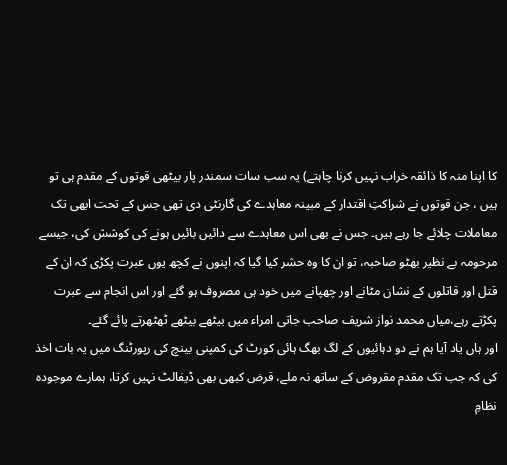کا اپنا منہ کا ذائقہ خراب نہیں کرنا چاہتے) یہ سب سات سمندر پار بیٹھی قوتوں کے مقدم ہی تو ہیں ، جن قوتوں نے شراکتِ اقتدار کے مبینہ معاہدے کی گارنٹی دی تھی جس کے تحت ابھی تک معاملات چلائے جا رہے ہیں۔ جس نے بھی اس معاہدے سے دائیں بائیں ہونے کی کوشش کی، جیسے مرحومہ بے نظیر بھٹو صاحبہ، تو ان کا وہ حشر کیا گیا کہ اپنوں نے کچھ یوں عبرت پکڑی کہ ان کے قتل اور قاتلوں کے نشان مٹانے اور چھپانے میں خود ہی مصروف ہو گئے اور اس انجام سے عبرت پکڑتے رہے،میاں محمد نواز شریف صاحب جاتی امراء میں بیٹھے بیٹھے ٹھٹھرتے پائے گئے۔
اور ہاں یاد آیا ہم نے دو دہائیوں کے لگ بھگ ہائی کورٹ کی کمپنی بینچ کی رپورٹنگ میں یہ بات اخذ کی کہ جب تک مقدم مقروض کے ساتھ نہ ملے، قرض کبھی بھی ڈیفالٹ نہیں کرتا، ہمارے موجودہ نظامِ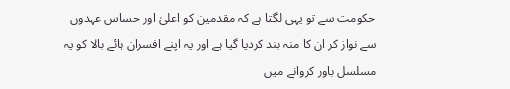حکومت سے تو یہی لگتا ہے کہ مقدمین کو اعلیٰ اور حساس عہدوں سے نواز کر ان کا منہ بند کردیا گیا ہے اور یہ اپنے افسران ہائے بالا کو یہ مسلسل باور کروانے میں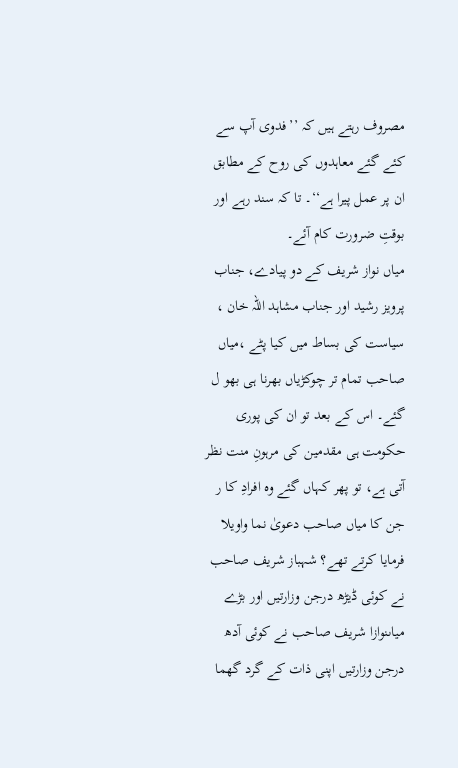مصروف رہتے ہیں کہ ’’فدوی آپ سے کئے گئے معاہدوں کی روح کے مطابق ان پر عمل پیرا ہے‘‘۔ تا کہ سند رہے اور بوقتِ ضرورت کام آئے۔
میاں نواز شریف کے دو پیادے، جناب پرویز رشید اور جناب مشاہد اللہ خان ، سیاست کی بساط میں کیا پٹے ،میاں صاحب تمام تر چوکڑیاں بھرنا ہی بھو ل گئے۔ اس کے بعد تو ان کی پوری حکومت ہی مقدمین کی مرہونِ منت نظر آتی ہے، تو پھر کہاں گئے وہ افرادِ کا ر جن کا میاں صاحب دعویٰ نما واویلا فرمایا کرتے تھے؟ شہباز شریف صاحب نے کوئی ڈیڑھ درجن وزارتیں اور بڑے میاںنوازا شریف صاحب نے کوئی آدھ درجن وزارتیں اپنی ذات کے گرد گھما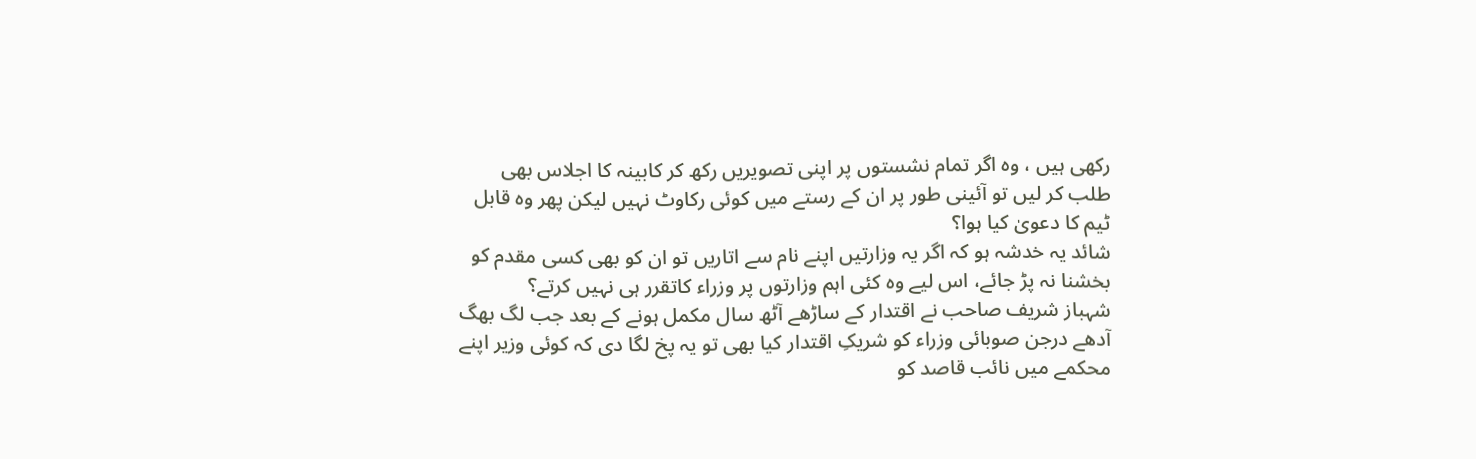رکھی ہیں ، وہ اگر تمام نشستوں پر اپنی تصویریں رکھ کر کابینہ کا اجلاس بھی طلب کر لیں تو آئینی طور پر ان کے رستے میں کوئی رکاوٹ نہیں لیکن پھر وہ قابل ٹیم کا دعویٰ کیا ہوا؟
شائد یہ خدشہ ہو کہ اگر یہ وزارتیں اپنے نام سے اتاریں تو ان کو بھی کسی مقدم کو بخشنا نہ پڑ جائے، اس لیے وہ کئی اہم وزارتوں پر وزراء کاتقرر ہی نہیں کرتے؟
شہباز شریف صاحب نے اقتدار کے ساڑھے آٹھ سال مکمل ہونے کے بعد جب لگ بھگ آدھے درجن صوبائی وزراء کو شریکِ اقتدار کیا بھی تو یہ پخ لگا دی کہ کوئی وزیر اپنے محکمے میں نائب قاصد کو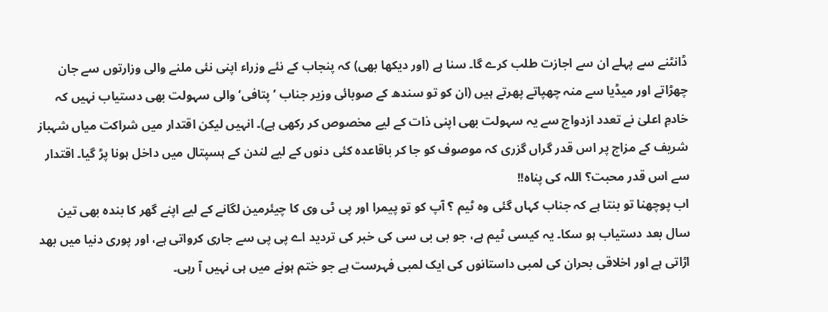ڈانٹنے سے پہلے ان سے اجازت طلب کرے گا۔ سنا ہے (اور دیکھا بھی) کہ پنجاب کے نئے وزراء اپنی نئی ملنے والی وزارتوں سے جان چھڑاتے اور میڈیا سے منہ چھپاتے پھرتے ہیں (ان کو تو سندھ کے صوبائی وزیر جناب ’پتافی‘ والی سہولت بھی دستیاب نہیں کہ خادمِ اعلیٰ نے تعدد ازدواج سے یہ سہولت بھی اپنی ذات کے لیے مخصوص کر رکھی ہے)۔ انہیں لیکن اقتدار میں شراکت میاں شہباز شریف کے مزاج پر اس قدر گراں گزری کہ موصوف کو جا کر باقاعدہ کئی دنوں کے لیے لندن کے ہسپتال میں داخل ہونا پڑ گیا۔ اقتدار سے اس قدر محبت؟ اللہ کی پناہ!!
اب پوچھنا تو بنتا ہے کہ جناب کہاں گئی وہ ٹیم ؟ آپ کو تو پیمرا اور پی ٹی وی کا چیئرمین لگانے کے لیے اپنے گھر کا بندہ بھی تین سال بعد دستیاب ہو سکا۔ یہ کیسی ٹیم ہے، جو بی بی سی کی خبر کی تردید اے پی پی سے جاری کرواتی ہے، اور پوری دنیا میں بھد اڑاتی ہے اور اخلاقی بحران کی لمبی داستانوں کی ایک لمبی فہرست ہے جو ختم ہونے میں ہی نہیں آ رہی۔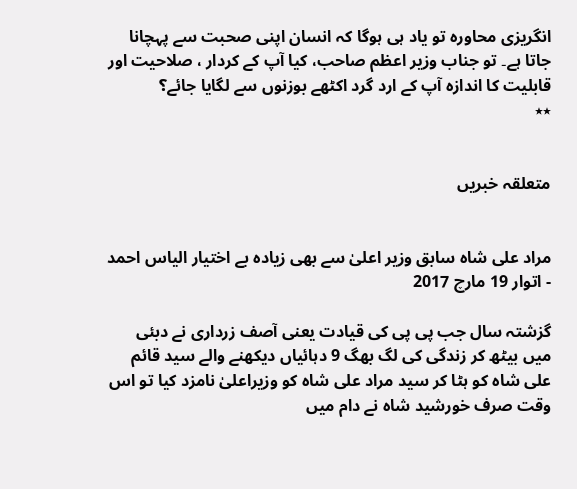انگریزی محاورہ تو یاد ہی ہوگا کہ انسان اپنی صحبت سے پہچانا جاتا ہے۔ تو جناب وزیر اعظم صاحب، کیا آپ کے کردار ، صلاحیت اور قابلیت کا اندازہ آپ کے ارد گرد اکٹھے بوزنوں سے لگایا جائے؟
٭٭


متعلقہ خبریں


مراد علی شاہ سابق وزیر اعلیٰ سے بھی زیادہ بے اختیار الیاس احمد - اتوار 19 مارچ 2017

گزشتہ سال جب پی پی کی قیادت یعنی آصف زرداری نے دبئی میں بیٹھ کر زندگی کی لگ بھگ 9 دہائیاں دیکھنے والے سید قائم علی شاہ کو ہٹا کر سید مراد علی شاہ کو وزیراعلیٰ نامزد کیا تو اس وقت صرف خورشید شاہ نے دام میں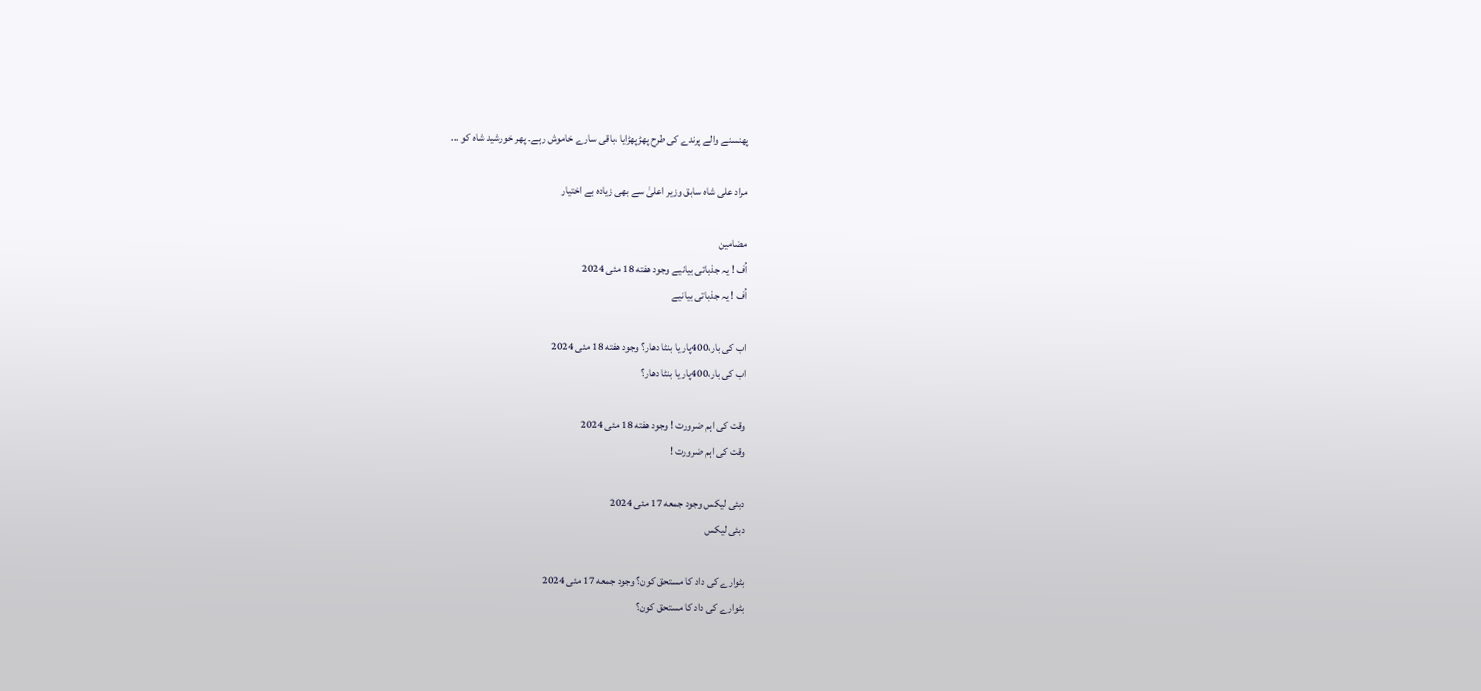پھنسنے والے پرندے کی طرح پھڑپھڑایا ،باقی سارے خاموش رہے۔ پھر خورشید شاہ کو ...

مراد علی شاہ سابق وزیر اعلیٰ سے بھی زیادہ بے اختیار

مضامین
اُف ! یہ جذباتی بیانیے وجود هفته 18 مئی 2024
اُف ! یہ جذباتی بیانیے

اب کی بار،400پار یا بنٹا دھار؟ وجود هفته 18 مئی 2024
اب کی بار،400پار یا بنٹا دھار؟

وقت کی اہم ضرورت ! وجود هفته 18 مئی 2024
وقت کی اہم ضرورت !

دبئی لیکس وجود جمعه 17 مئی 2024
دبئی لیکس

بٹوارے کی داد کا مستحق کون؟ وجود جمعه 17 مئی 2024
بٹوارے کی داد کا مستحق کون؟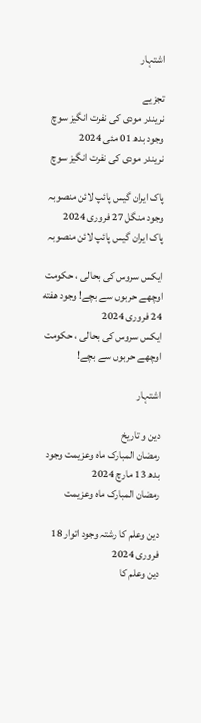اشتہار

تجزیے
نریندر مودی کی نفرت انگیز سوچ وجود بدھ 01 مئی 2024
نریندر مودی کی نفرت انگیز سوچ

پاک ایران گیس پائپ لائن منصوبہ وجود منگل 27 فروری 2024
پاک ایران گیس پائپ لائن منصوبہ

ایکس سروس کی بحالی ، حکومت اوچھے حربوں سے بچے! وجود هفته 24 فروری 2024
ایکس سروس کی بحالی ، حکومت اوچھے حربوں سے بچے!

اشتہار

دین و تاریخ
رمضان المبارک ماہ وعزیمت وجود بدھ 13 مارچ 2024
رمضان المبارک ماہ وعزیمت

دین وعلم کا رشتہ وجود اتوار 18 فروری 2024
دین وعلم کا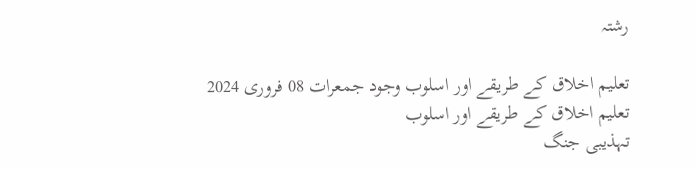رشتہ

تعلیم اخلاق کے طریقے اور اسلوب وجود جمعرات 08 فروری 2024
تعلیم اخلاق کے طریقے اور اسلوب
تہذیبی جنگ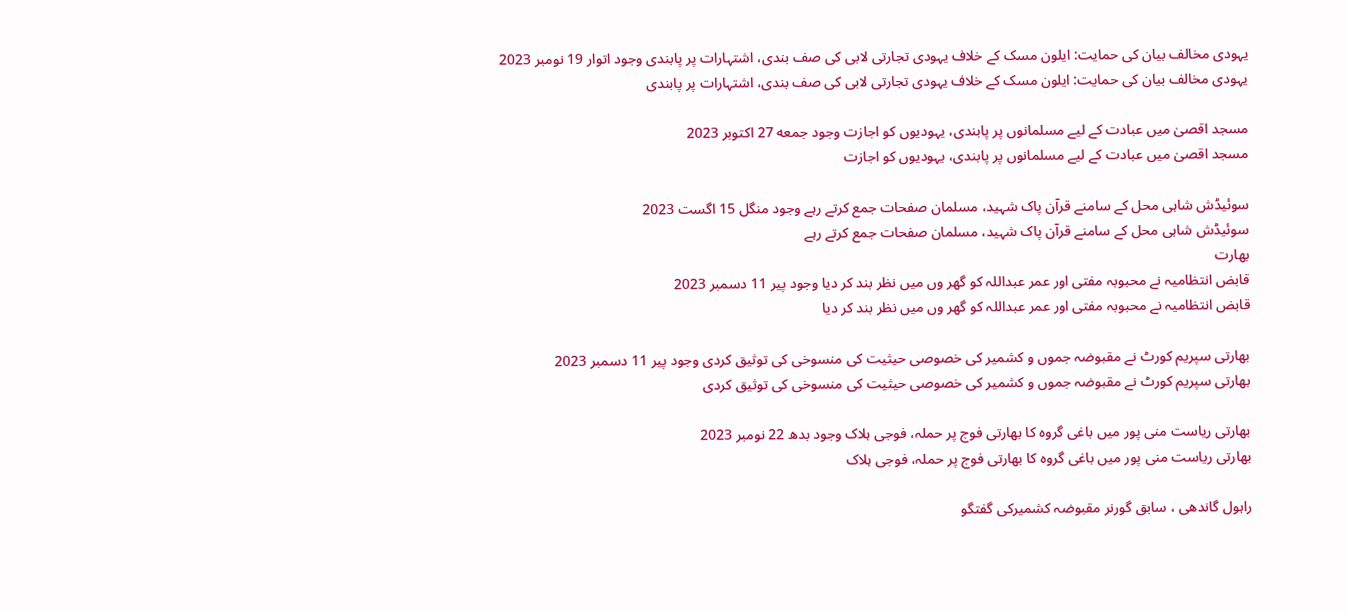یہودی مخالف بیان کی حمایت: ایلون مسک کے خلاف یہودی تجارتی لابی کی صف بندی، اشتہارات پر پابندی وجود اتوار 19 نومبر 2023
یہودی مخالف بیان کی حمایت: ایلون مسک کے خلاف یہودی تجارتی لابی کی صف بندی، اشتہارات پر پابندی

مسجد اقصیٰ میں عبادت کے لیے مسلمانوں پر پابندی، یہودیوں کو اجازت وجود جمعه 27 اکتوبر 2023
مسجد اقصیٰ میں عبادت کے لیے مسلمانوں پر پابندی، یہودیوں کو اجازت

سوئیڈش شاہی محل کے سامنے قرآن پاک شہید، مسلمان صفحات جمع کرتے رہے وجود منگل 15 اگست 2023
سوئیڈش شاہی محل کے سامنے قرآن پاک شہید، مسلمان صفحات جمع کرتے رہے
بھارت
قابض انتظامیہ نے محبوبہ مفتی اور عمر عبداللہ کو گھر وں میں نظر بند کر دیا وجود پیر 11 دسمبر 2023
قابض انتظامیہ نے محبوبہ مفتی اور عمر عبداللہ کو گھر وں میں نظر بند کر دیا

بھارتی سپریم کورٹ نے مقبوضہ جموں و کشمیر کی خصوصی حیثیت کی منسوخی کی توثیق کردی وجود پیر 11 دسمبر 2023
بھارتی سپریم کورٹ نے مقبوضہ جموں و کشمیر کی خصوصی حیثیت کی منسوخی کی توثیق کردی

بھارتی ریاست منی پور میں باغی گروہ کا بھارتی فوج پر حملہ، فوجی ہلاک وجود بدھ 22 نومبر 2023
بھارتی ریاست منی پور میں باغی گروہ کا بھارتی فوج پر حملہ، فوجی ہلاک

راہول گاندھی ، سابق گورنر مقبوضہ کشمیرکی گفتگو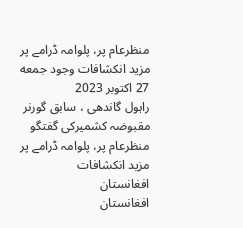منظرعام پر، پلوامہ ڈرامے پر مزید انکشافات وجود جمعه 27 اکتوبر 2023
راہول گاندھی ، سابق گورنر مقبوضہ کشمیرکی گفتگو منظرعام پر، پلوامہ ڈرامے پر مزید انکشافات
افغانستان
افغانستان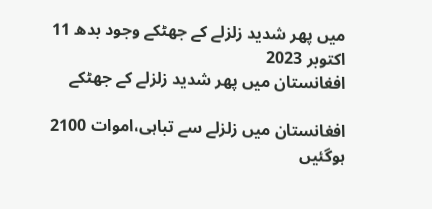میں پھر شدید زلزلے کے جھٹکے وجود بدھ 11 اکتوبر 2023
افغانستان میں پھر شدید زلزلے کے جھٹکے

افغانستان میں زلزلے سے تباہی،اموات 2100 ہوگئیں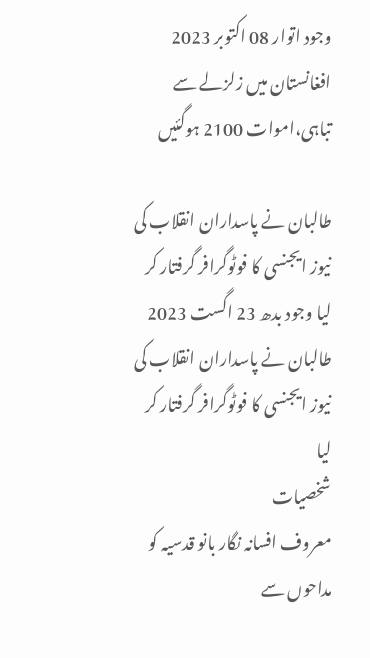وجود اتوار 08 اکتوبر 2023
افغانستان میں زلزلے سے تباہی،اموات 2100 ہوگئیں

طالبان نے پاسداران انقلاب کی نیوز ایجنسی کا فوٹوگرافر گرفتار کر لیا وجود بدھ 23 اگست 2023
طالبان نے پاسداران انقلاب کی نیوز ایجنسی کا فوٹوگرافر گرفتار کر لیا
شخصیات
معروف افسانہ نگار بانو قدسیہ کو مداحوں سے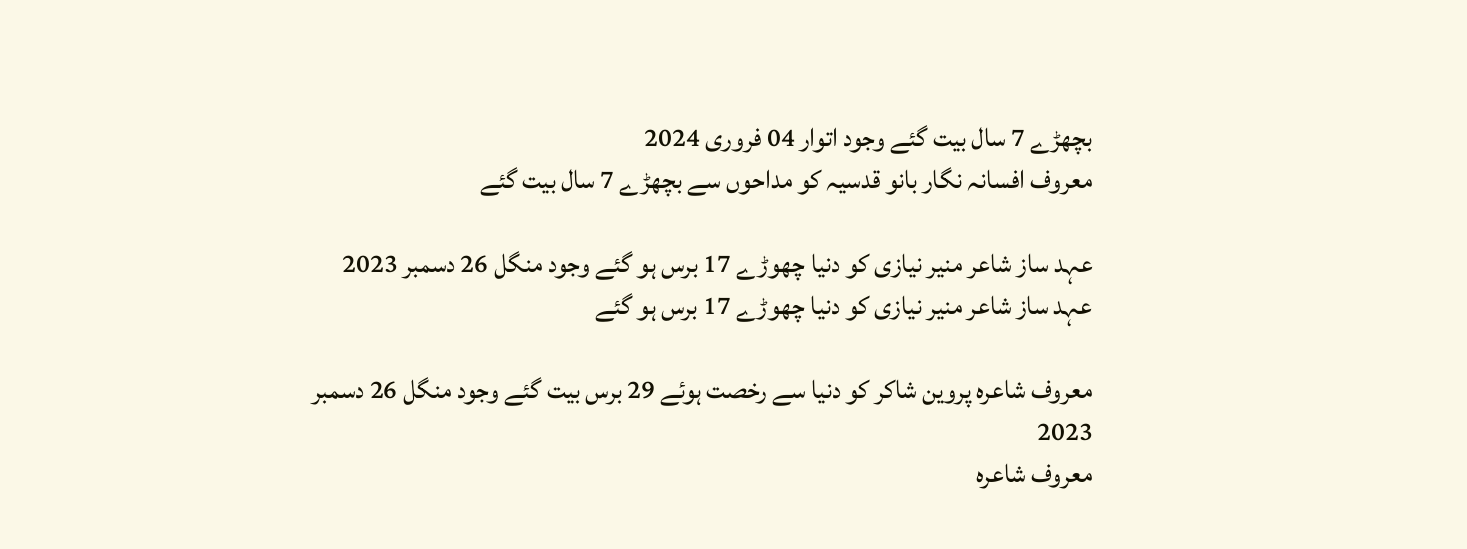بچھڑے 7 سال بیت گئے وجود اتوار 04 فروری 2024
معروف افسانہ نگار بانو قدسیہ کو مداحوں سے بچھڑے 7 سال بیت گئے

عہد ساز شاعر منیر نیازی کو دنیا چھوڑے 17 برس ہو گئے وجود منگل 26 دسمبر 2023
عہد ساز شاعر منیر نیازی کو دنیا چھوڑے 17 برس ہو گئے

معروف شاعرہ پروین شاکر کو دنیا سے رخصت ہوئے 29 برس بیت گئے وجود منگل 26 دسمبر 2023
معروف شاعرہ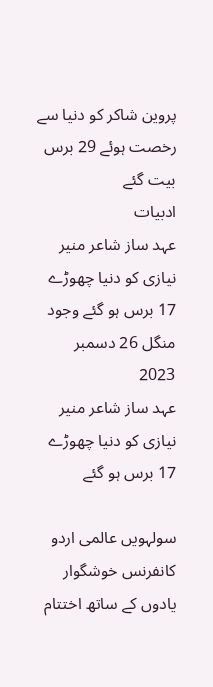پروین شاکر کو دنیا سے رخصت ہوئے 29 برس بیت گئے
ادبیات
عہد ساز شاعر منیر نیازی کو دنیا چھوڑے 17 برس ہو گئے وجود منگل 26 دسمبر 2023
عہد ساز شاعر منیر نیازی کو دنیا چھوڑے 17 برس ہو گئے

سولہویں عالمی اردو کانفرنس خوشگوار یادوں کے ساتھ اختتام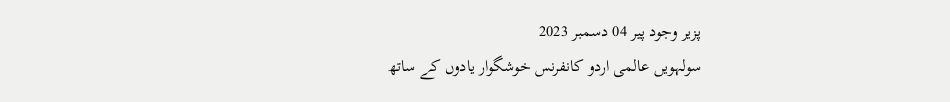پزیر وجود پیر 04 دسمبر 2023
سولہویں عالمی اردو کانفرنس خوشگوار یادوں کے ساتھ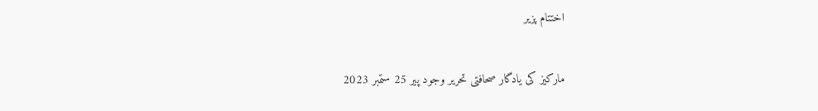اختتام پزیر

مارکیز کی یادگار صحافتی تحریر وجود پیر 25 ستمبر 2023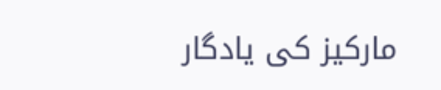مارکیز کی یادگار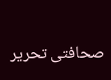صحافتی تحریر